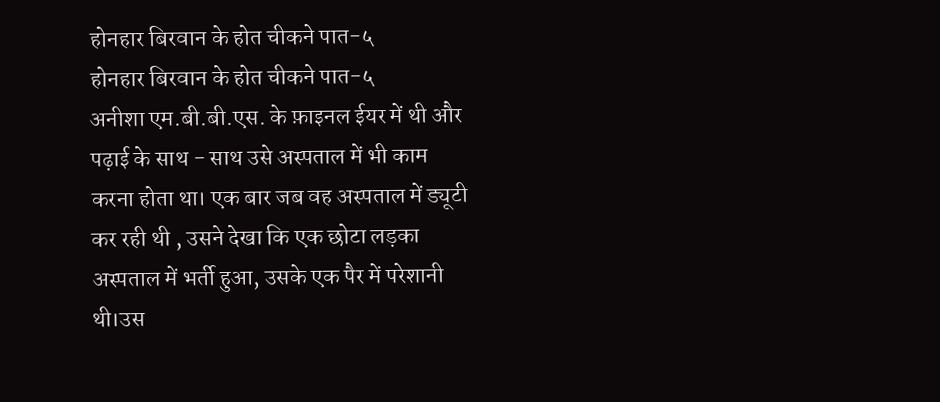होनहार बिरवान के होत चीकने पात-५
होनहार बिरवान के होत चीकने पात-५
अनीशा एम.बी.बी.एस. के फ़ाइनल ईयर में थी और पढ़ाई के साथ - साथ उसे अस्पताल में भी काम करना होता था। एक बार जब वह अस्पताल में ड्यूटी कर रही थी , उसने देखा कि एक छोटा लड़का अस्पताल में भर्ती हुआ, उसके एक पैर में परेशानी थी।उस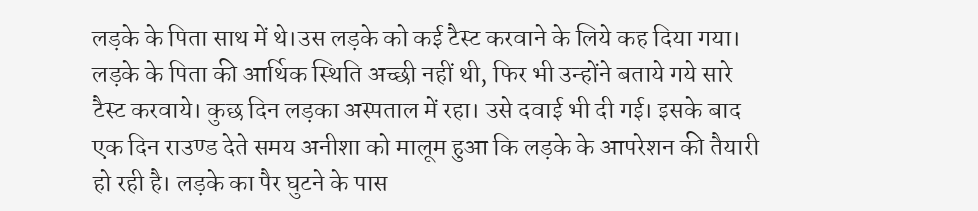लड़के के पिता साथ में थे।उस लड़के को कई टैस्ट करवाने के लिये कह दिया गया।
लड़के के पिता की आर्थिक स्थिति अच्छी नहीं थी, फिर भी उन्होंने बताये गये सारे टैस्ट करवाये। कुछ दिन लड़का अस्पताल में रहा। उसे दवाई भी दी गई। इसके बाद एक दिन राउण्ड देते समय अनीशा को मालूम हुआ कि लड़के के आपरेशन की तैयारी हो रही है। लड़के का पैर घुटने के पास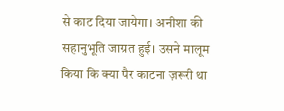से काट दिया जायेगा। अनीशा की सहानुभूति जाग्रत हुई। उसने मालूम किया कि क्या पैर काटना ज़रूरी था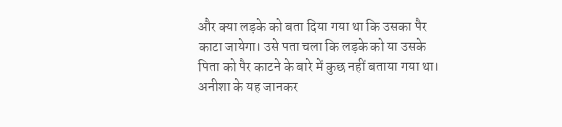और क्या लड़के को बता दिया गया था कि उसका पैर काटा जायेगा। उसे पता चला कि लड़के को या उसके पिता को पैर काटने के बारे में कुछ नहीं बताया गया था। अनीशा के यह जानकर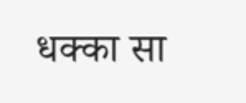धक्का सा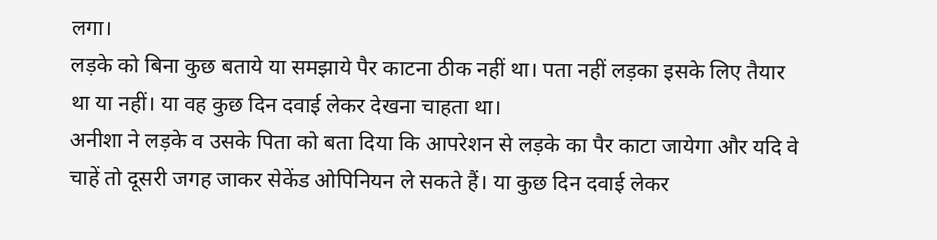लगा।
लड़के को बिना कुछ बताये या समझाये पैर काटना ठीक नहीं था। पता नहीं लड़का इसके लिए तैयार था या नहीं। या वह कुछ दिन दवाई लेकर देखना चाहता था।
अनीशा ने लड़के व उसके पिता को बता दिया कि आपरेशन से लड़के का पैर काटा जायेगा और यदि वे चाहें तो दूसरी जगह जाकर सेकेंड ओपिनियन ले सकते हैं। या कुछ दिन दवाई लेकर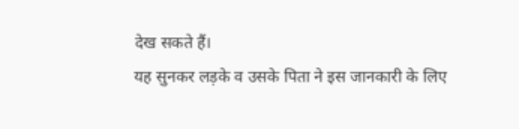देख सकते हैं।
यह सुनकर लड़के व उसके पिता ने इस जानकारी के लिए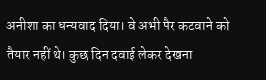अनीशा का धन्यवाद दिया। वे अभी पैर कटवाने को तैयार नहीं थे। कुछ दिन दवाई लेकर देखना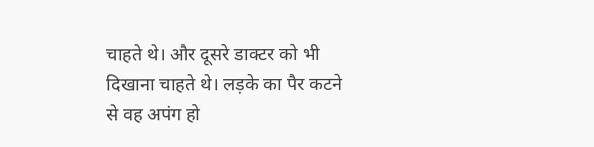चाहते थे। और दूसरे डाक्टर को भी दिखाना चाहते थे। लड़के का पैर कटने से वह अपंग हो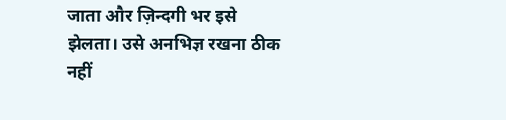जाता और ज़िन्दगी भर इसे झेलता। उसे अनभिज्ञ रखना ठीक नहीं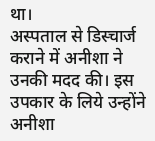था।
अस्पताल से डिस्चार्ज कराने में अनीशा ने उनकी मदद की। इस उपकार के लिये उन्होंने अनीशा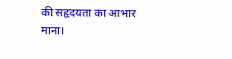की सहृदयता का आभार माना।